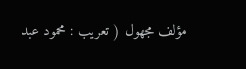مؤلف مجهول ( تعريب : محمود عبد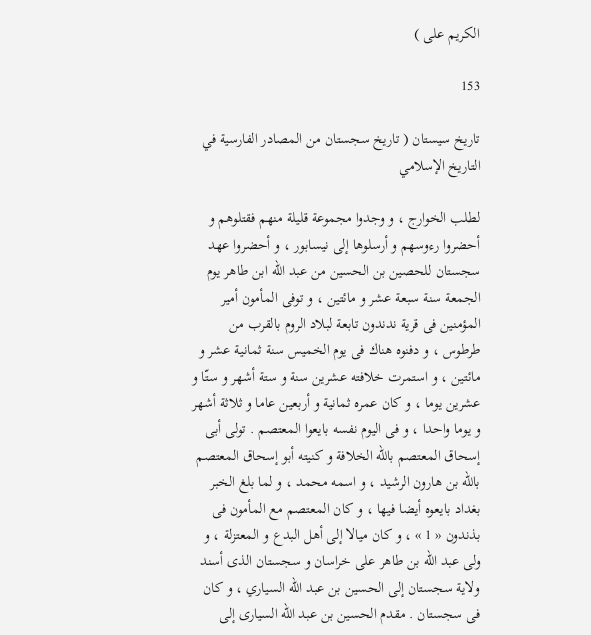الكريم على )

153

تاريخ سيستان ( تاريخ سجستان من المصادر الفارسية في التاريخ الإسلامي

لطلب الخوارج ، و وجدوا مجموعة قليلة منهم فقتلوهم و أحضروا رءوسهم و أرسلوها إلى نيسابور ، و أحضروا عهد سجستان للحصين بن الحسين من عبد اللّه ابن طاهر يوم الجمعة سنة سبعة عشر و مائتين ، و توفى المأمون أمير المؤمنين فى قرية ندندون تابعة لبلاد الروم بالقرب من طرطوس ، و دفنوه هناك فى يوم الخميس سنة ثمانية عشر و مائتين ، و استمرت خلافته عشرين سنة و ستة أشهر و ستّا و عشرين يوما ، و كان عمره ثمانية و أربعين عاما و ثلاثة أشهر و يوما واحدا ، و فى اليوم نفسه بايعوا المعتصم . تولى أبى إسحاق المعتصم باللّه الخلافة و كنيته أبو إسحاق المعتصم باللّه بن هارون الرشيد ، و اسمه محمد ، و لما بلغ الخبر بغداد بايعوه أيضا فيها ، و كان المعتصم مع المأمون فى بذندون « 1 » ، و كان ميالا إلى أهل البدع و المعتزلة ، و ولى عبد اللّه بن طاهر على خراسان و سجستان الذى أسند ولاية سجستان إلى الحسين بن عبد اللّه السياري ، و كان فى سجستان . مقدم الحسين بن عبد اللّه السيارى إلى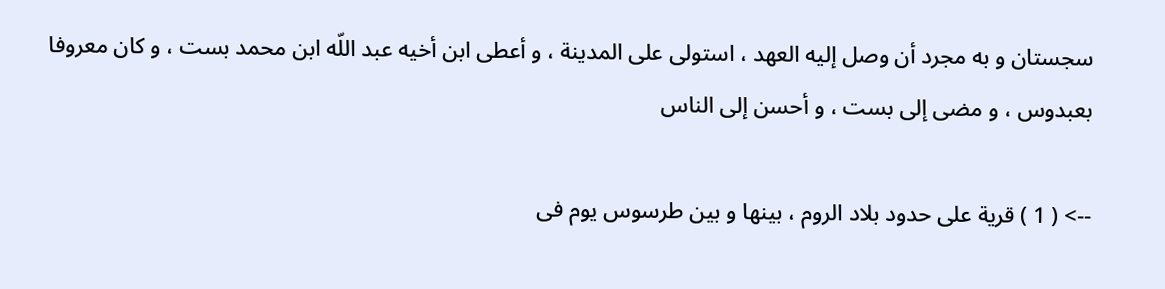سجستان و به مجرد أن وصل إليه العهد ، استولى على المدينة ، و أعطى ابن أخيه عبد اللّه ابن محمد بست ، و كان معروفا بعبدوس ، و مضى إلى بست ، و أحسن إلى الناس

--> ( 1 ) قرية على حدود بلاد الروم ، بينها و بين طرسوس يوم فى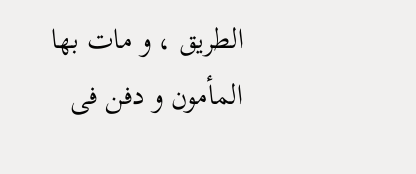الطريق ، و مات بها المأمون و دفن فى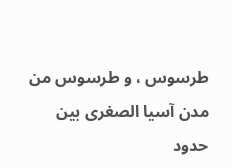طرسوس ، و طرسوس من مدن آسيا الصغرى بين حدود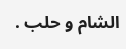الشام و حلب .